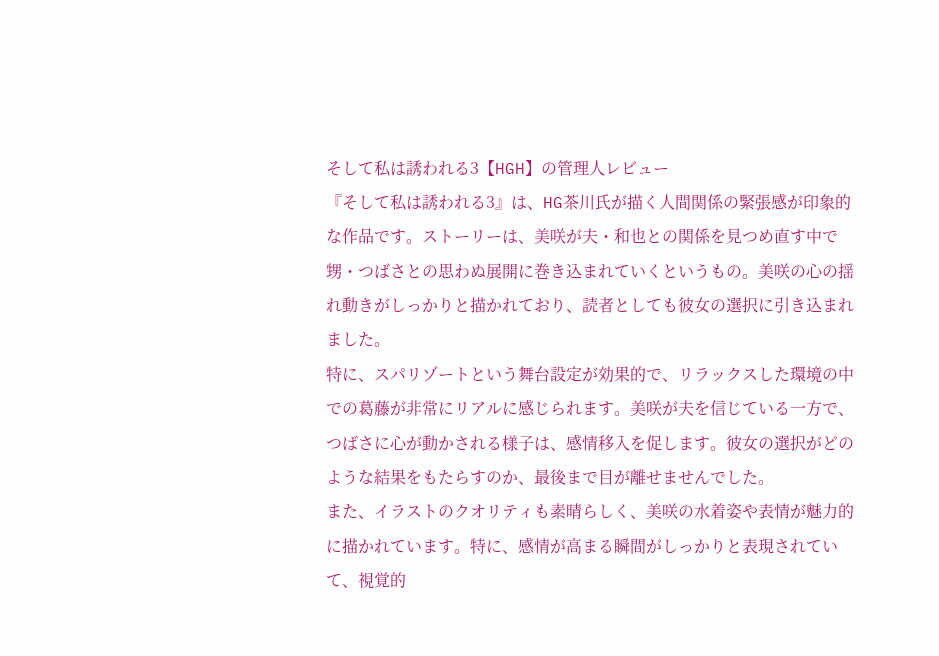そして私は誘われる3【HGH】の管理人レビュー
『そして私は誘われる3』は、HG茶川氏が描く人間関係の緊張感が印象的な作品です。ストーリーは、美咲が夫・和也との関係を見つめ直す中で甥・つばさとの思わぬ展開に巻き込まれていくというもの。美咲の心の揺れ動きがしっかりと描かれており、読者としても彼女の選択に引き込まれました。
特に、スパリゾートという舞台設定が効果的で、リラックスした環境の中での葛藤が非常にリアルに感じられます。美咲が夫を信じている一方で、つばさに心が動かされる様子は、感情移入を促します。彼女の選択がどのような結果をもたらすのか、最後まで目が離せませんでした。
また、イラストのクオリティも素晴らしく、美咲の水着姿や表情が魅力的に描かれています。特に、感情が高まる瞬間がしっかりと表現されていて、視覚的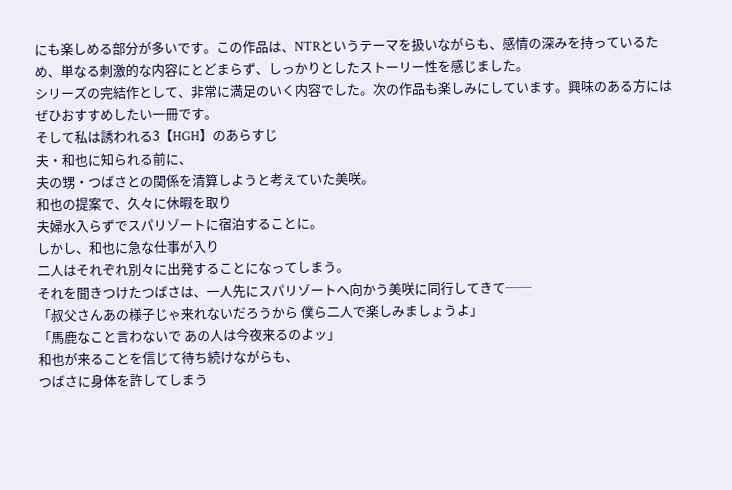にも楽しめる部分が多いです。この作品は、NTRというテーマを扱いながらも、感情の深みを持っているため、単なる刺激的な内容にとどまらず、しっかりとしたストーリー性を感じました。
シリーズの完結作として、非常に満足のいく内容でした。次の作品も楽しみにしています。興味のある方にはぜひおすすめしたい一冊です。
そして私は誘われる3【HGH】のあらすじ
夫・和也に知られる前に、
夫の甥・つばさとの関係を清算しようと考えていた美咲。
和也の提案で、久々に休暇を取り
夫婦水入らずでスパリゾートに宿泊することに。
しかし、和也に急な仕事が入り
二人はそれぞれ別々に出発することになってしまう。
それを聞きつけたつばさは、一人先にスパリゾートへ向かう美咲に同行してきて──
「叔父さんあの様子じゃ来れないだろうから 僕ら二人で楽しみましょうよ」
「馬鹿なこと言わないで あの人は今夜来るのよッ」
和也が来ることを信じて待ち続けながらも、
つばさに身体を許してしまう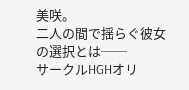美咲。
二人の間で揺らぐ彼女の選択とは──
サークルHGHオリ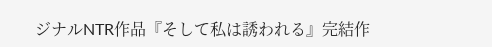ジナルNTR作品『そして私は誘われる』完結作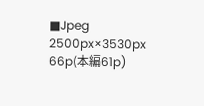■Jpeg 2500px×3530px 66p(本編61p)